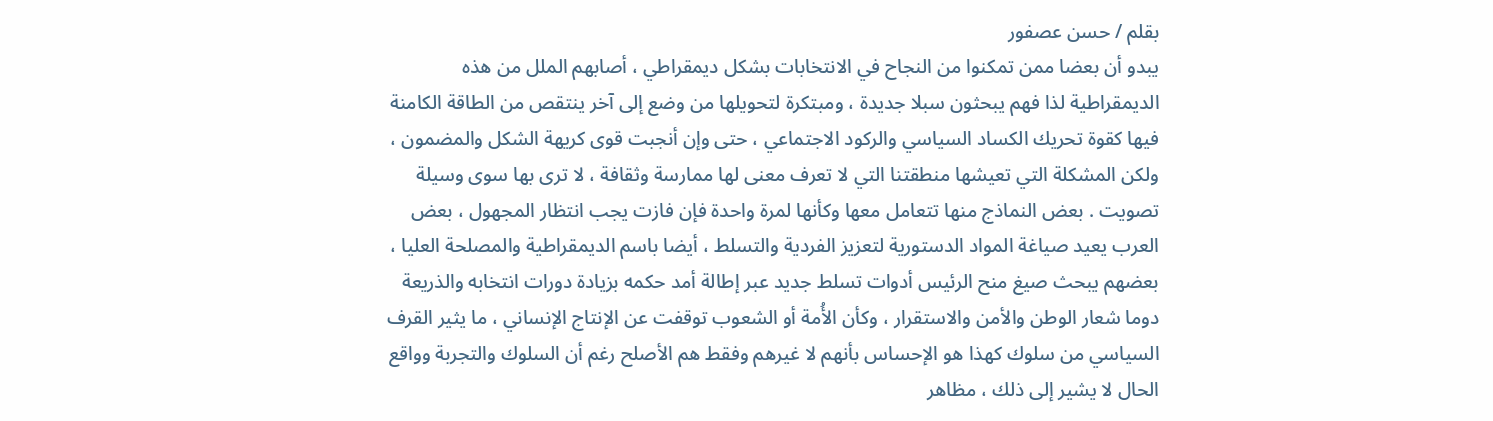بقلم / حسن عصفور
يبدو أن بعضا ممن تمكنوا من النجاح في الانتخابات بشكل ديمقراطي ، أصابهم الملل من هذه الديمقراطية لذا فهم يبحثون سبلا جديدة ، ومبتكرة لتحويلها من وضع إلى آخر ينتقص من الطاقة الكامنة فيها كقوة تحريك الكساد السياسي والركود الاجتماعي ، حتى وإن أنجبت قوى كريهة الشكل والمضمون ، ولكن المشكلة التي تعيشها منطقتنا التي لا تعرف معنى لها ممارسة وثقافة ، لا ترى بها سوى وسيلة تصويت . بعض النماذج منها تتعامل معها وكأنها لمرة واحدة فإن فازت يجب انتظار المجهول ، بعض العرب يعيد صياغة المواد الدستورية لتعزيز الفردية والتسلط ، أيضا باسم الديمقراطية والمصلحة العليا ، بعضهم يبحث صيغ منح الرئيس أدوات تسلط جديد عبر إطالة أمد حكمه بزيادة دورات انتخابه والذريعة دوما شعار الوطن والأمن والاستقرار ، وكأن الأُمة أو الشعوب توقفت عن الإنتاج الإنساني ، ما يثير القرف السياسي من سلوك كهذا هو الإحساس بأنهم لا غيرهم وفقط هم الأصلح رغم أن السلوك والتجربة وواقع الحال لا يشير إلى ذلك ، مظاهر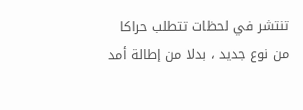تنتشر في لحظات تتطلب حراكا من نوع جديد ، بدلا من إطالة أمد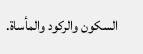السكون والركود والمأساة.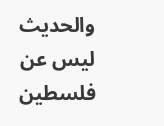والحديث ليس عن فلسطين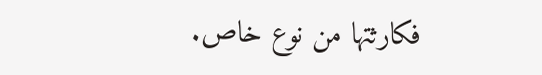فكارثتها من نوع خاص.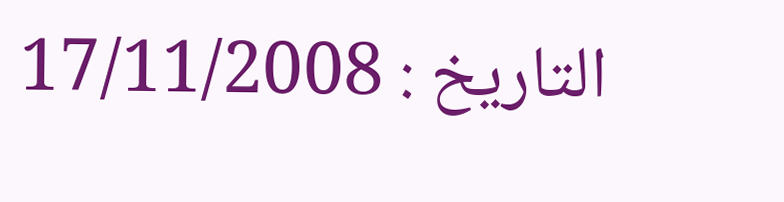التاريخ : 17/11/2008